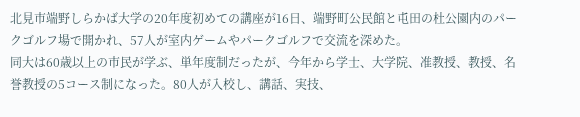北見市端野しらかば大学の20年度初めての講座が16日、端野町公民館と屯田の杜公園内のパークゴルフ場で開かれ、57人が室内ゲームやパークゴルフで交流を深めた。
同大は60歳以上の市民が学ぶ、単年度制だったが、今年から学士、大学院、准教授、教授、名誉教授の5コース制になった。80人が入校し、講話、実技、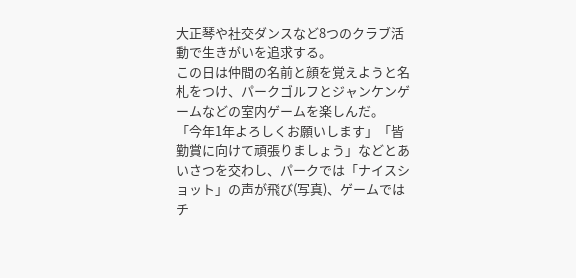大正琴や社交ダンスなど8つのクラブ活動で生きがいを追求する。
この日は仲間の名前と顔を覚えようと名札をつけ、パークゴルフとジャンケンゲームなどの室内ゲームを楽しんだ。
「今年1年よろしくお願いします」「皆勤賞に向けて頑張りましょう」などとあいさつを交わし、パークでは「ナイスショット」の声が飛び(写真)、ゲームではチ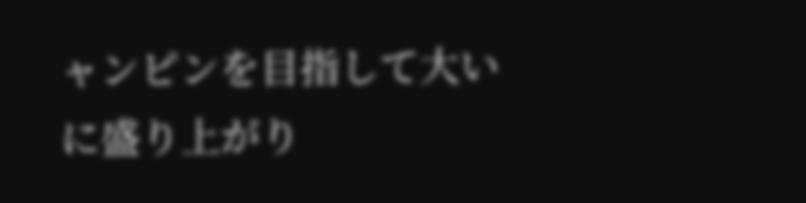ャンピンを目指して大いに盛り上がり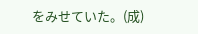をみせていた。(成)